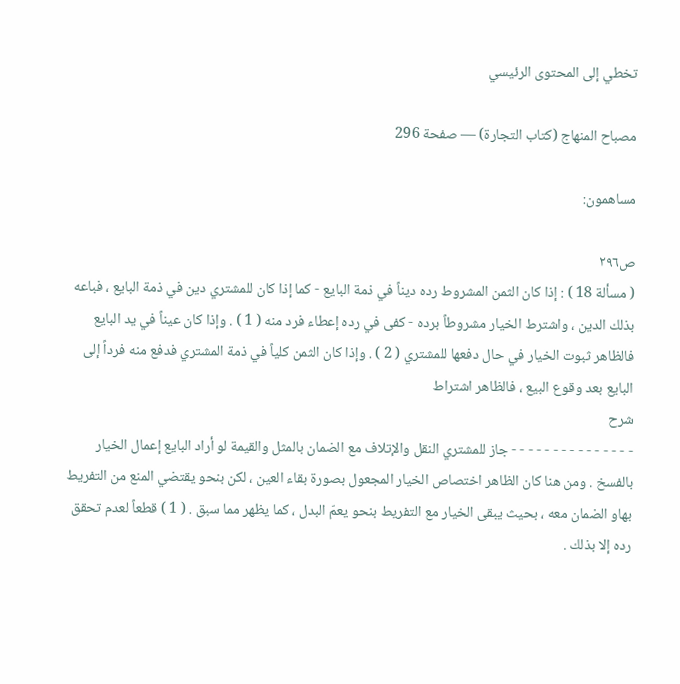تخطي إلى المحتوى الرئيسي

مصباح المنهاج (كتاب التجارة) — صفحة 296

مساهمون:

ص٢٩٦
( مسألة 18 ) : إذا كان الثمن المشروط رده ديناً في ذمة البايع - كما إذا كان للمشتري دين في ذمة البايع ، فباعه بذلك الدين ، واشترط الخيار مشروطاً برده - كفى في رده إعطاء فرد منه ( 1 ) . وإذا كان عيناً في يد البايع فالظاهر ثبوت الخيار في حال دفعها للمشتري ( 2 ) . وإذا كان الثمن كلياً في ذمة المشتري فدفع منه فرداً إلى البايع بعد وقوع البيع ، فالظاهر اشتراط
شرح
- - - - - - - - - - - - - - - جاز للمشتري النقل والإتلاف مع الضمان بالمثل والقيمة لو أراد البايع إعمال الخيار بالفسخ . ومن هنا كان الظاهر اختصاص الخيار المجعول بصورة بقاء العين ، لكن بنحو يقتضي المنع من التفريط بهاو الضمان معه ، بحيث يبقى الخيار مع التفريط بنحو يعمّ البدل ، كما يظهر مما سبق . ( 1 ) قطعاً لعدم تحقق رده إلا بذلك .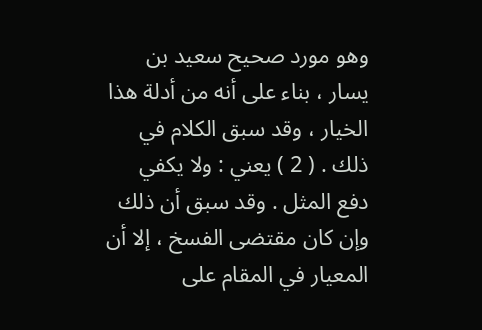وهو مورد صحيح سعيد بن يسار ، بناء على أنه من أدلة هذا الخيار ، وقد سبق الكلام في ذلك . ( 2 ) يعني : ولا يكفي دفع المثل . وقد سبق أن ذلك وإن كان مقتضى الفسخ ، إلا أن المعيار في المقام على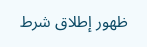ظهور إطلاق شرط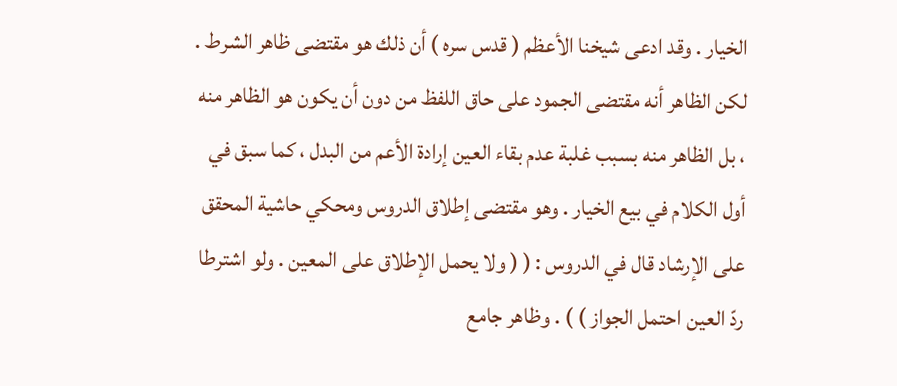الخيار . وقد ادعى شيخنا الأعظم ( قدس سره ) أن ذلك هو مقتضى ظاهر الشرط . لكن الظاهر أنه مقتضى الجمود على حاق اللفظ من دون أن يكون هو الظاهر منه ، بل الظاهر منه بسبب غلبة عدم بقاء العين إرادة الأعم من البدل ، كما سبق في أول الكلام في بيع الخيار . وهو مقتضى إطلاق الدروس ومحكي حاشية المحقق على الإرشاد قال في الدروس : ( ( ولا يحمل الإطلاق على المعين . ولو اشترطا ردّ العين احتمل الجواز ) ) . وظاهر جامع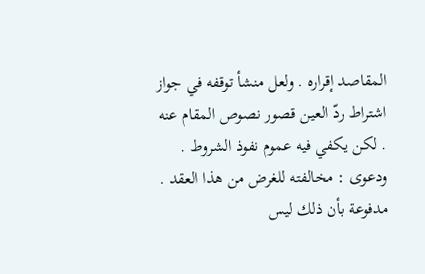المقاصد إقراره . ولعل منشأ توقفه في جواز اشتراط ردّ العين قصور نصوص المقام عنه . لكن يكفي فيه عموم نفوذ الشروط . ودعوى : مخالفته للغرض من هذا العقد . مدفوعة بأن ذلك ليس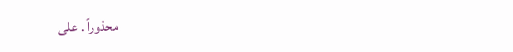محذوراً . على